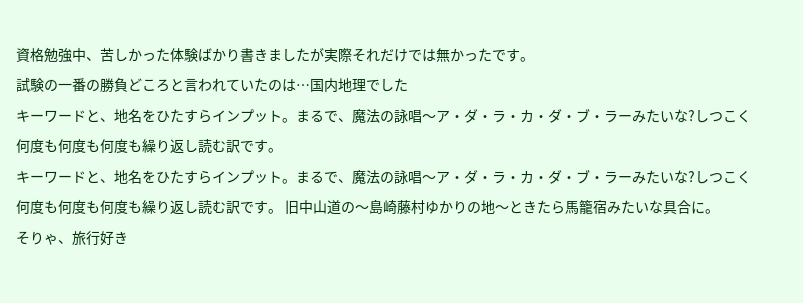資格勉強中、苦しかった体験ばかり書きましたが実際それだけでは無かったです。
試験の一番の勝負どころと言われていたのは…国内地理でした
キーワードと、地名をひたすらインプット。まるで、魔法の詠唱〜ア・ダ・ラ・カ・ダ・ブ・ラーみたいな?しつこく何度も何度も何度も繰り返し読む訳です。
キーワードと、地名をひたすらインプット。まるで、魔法の詠唱〜ア・ダ・ラ・カ・ダ・ブ・ラーみたいな?しつこく何度も何度も何度も繰り返し読む訳です。 旧中山道の〜島崎藤村ゆかりの地〜ときたら馬籠宿みたいな具合に。
そりゃ、旅行好き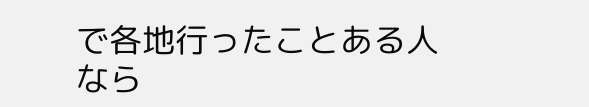で各地行ったことある人なら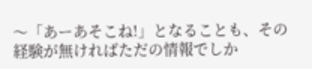〜「あーあそこね!」となることも、その経験が無ければただの情報でしか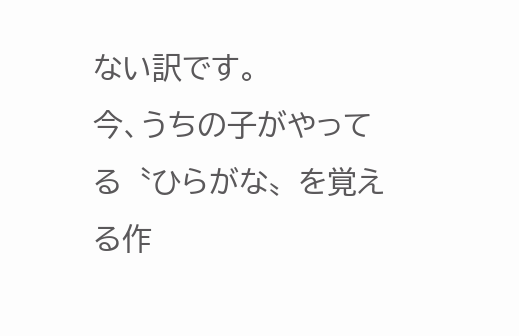ない訳です。
今、うちの子がやってる〝ひらがな〟を覚える作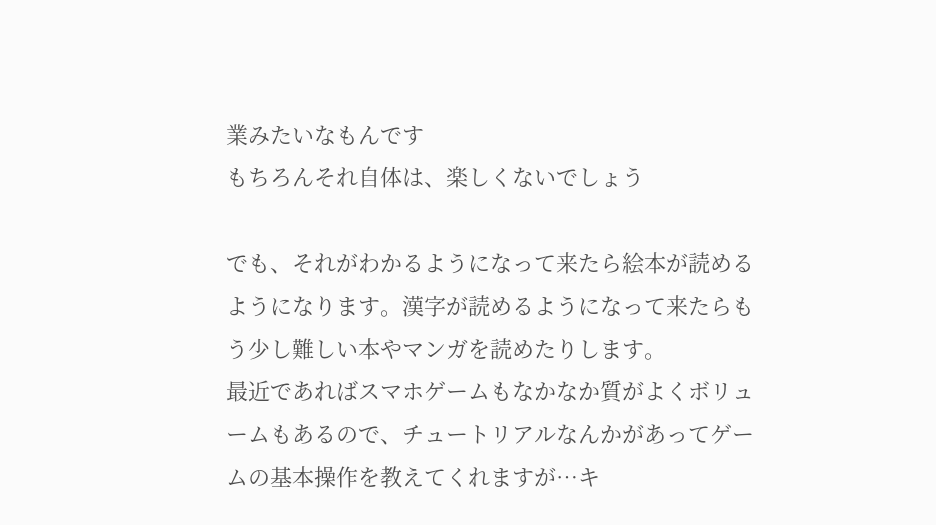業みたいなもんです
もちろんそれ自体は、楽しくないでしょう

でも、それがわかるようになって来たら絵本が読めるようになります。漢字が読めるようになって来たらもう少し難しい本やマンガを読めたりします。
最近であればスマホゲームもなかなか質がよくボリュームもあるので、チュートリアルなんかがあってゲームの基本操作を教えてくれますが…キ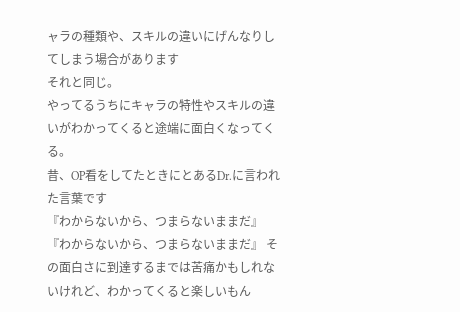ャラの種類や、スキルの違いにげんなりしてしまう場合があります
それと同じ。
やってるうちにキャラの特性やスキルの違いがわかってくると途端に面白くなってくる。
昔、OP看をしてたときにとあるDr.に言われた言葉です
『わからないから、つまらないままだ』
『わからないから、つまらないままだ』 その面白さに到達するまでは苦痛かもしれないけれど、わかってくると楽しいもん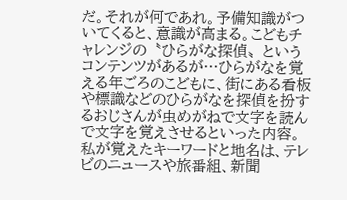だ。それが何であれ。予備知識がついてくると、意識が高まる。こどもチャレンジの〝ひらがな探偵〟というコンテンツがあるが…ひらがなを覚える年ごろのこどもに、街にある看板や標識などのひらがなを探偵を扮するおじさんが虫めがねで文字を読んで文字を覚えさせるといった内容。
私が覚えたキーワードと地名は、テレビのニュースや旅番組、新聞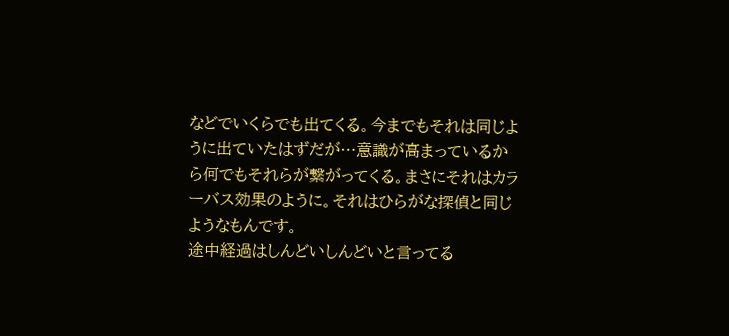などでいくらでも出てくる。今までもそれは同じように出ていたはずだが…意識が高まっているから何でもそれらが繋がってくる。まさにそれはカラーバス効果のように。それはひらがな探偵と同じようなもんです。
途中経過はしんどいしんどいと言ってる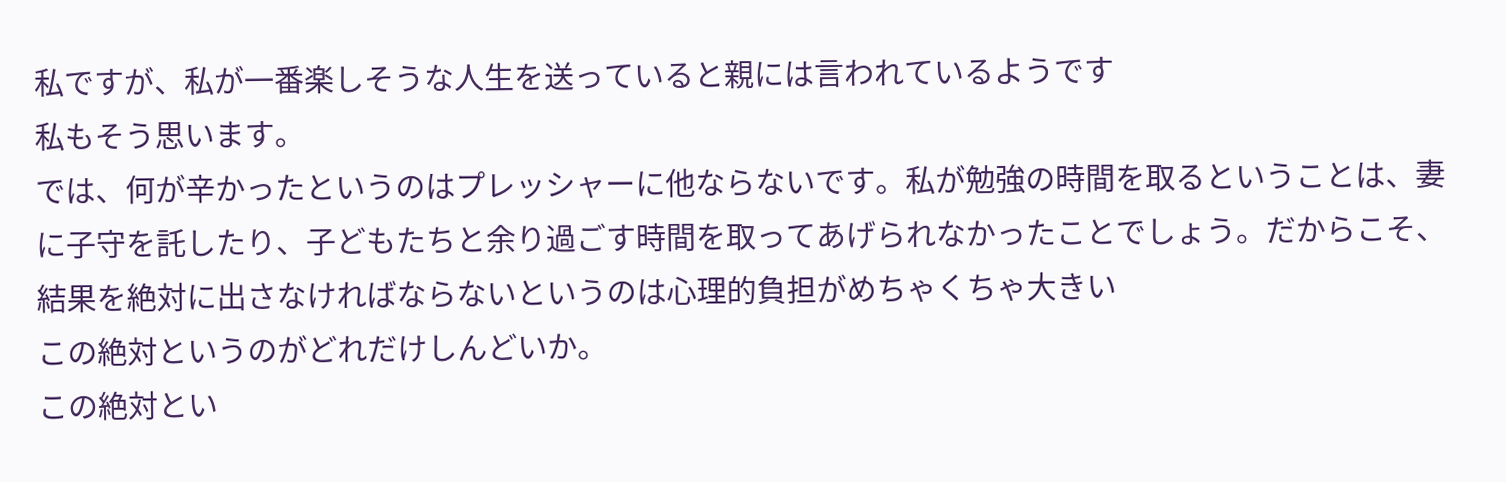私ですが、私が一番楽しそうな人生を送っていると親には言われているようです
私もそう思います。
では、何が辛かったというのはプレッシャーに他ならないです。私が勉強の時間を取るということは、妻に子守を託したり、子どもたちと余り過ごす時間を取ってあげられなかったことでしょう。だからこそ、結果を絶対に出さなければならないというのは心理的負担がめちゃくちゃ大きい
この絶対というのがどれだけしんどいか。
この絶対とい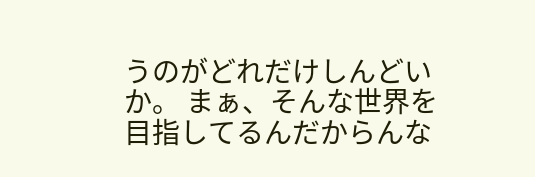うのがどれだけしんどいか。 まぁ、そんな世界を目指してるんだからんな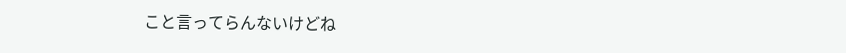こと言ってらんないけどね